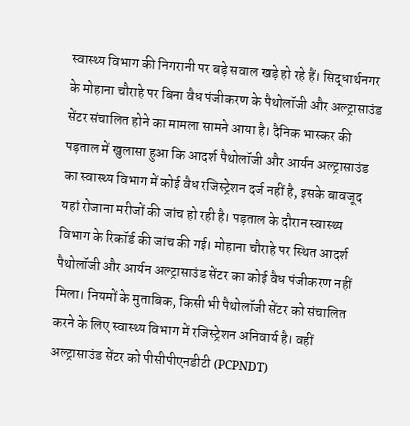स्वास्थ्य विभाग की निगरानी पर बड़े सवाल खड़े हो रहे हैं। सिद्धार्थनगर के मोहाना चौराहे पर बिना वैध पंजीकरण के पैथोलॉजी और अल्ट्रासाउंड सेंटर संचालित होने का मामला सामने आया है। दैनिक भास्कर की पड़ताल में खुलासा हुआ कि आदर्श पैथोलॉजी और आर्यन अल्ट्रासाउंड का स्वास्थ्य विभाग में कोई वैध रजिस्ट्रेशन दर्ज नहीं है, इसके बावजूद यहां रोजाना मरीजों की जांच हो रही है। पड़ताल के दौरान स्वास्थ्य विभाग के रिकॉर्ड की जांच की गई। मोहाना चौराहे पर स्थित आदर्श पैथोलॉजी और आर्यन अल्ट्रासाउंड सेंटर का कोई वैध पंजीकरण नहीं मिला। नियमों के मुताबिक, किसी भी पैथोलॉजी सेंटर को संचालित करने के लिए स्वास्थ्य विभाग में रजिस्ट्रेशन अनिवार्य है। वहीं अल्ट्रासाउंड सेंटर को पीसीपीएनडीटी (PCPNDT)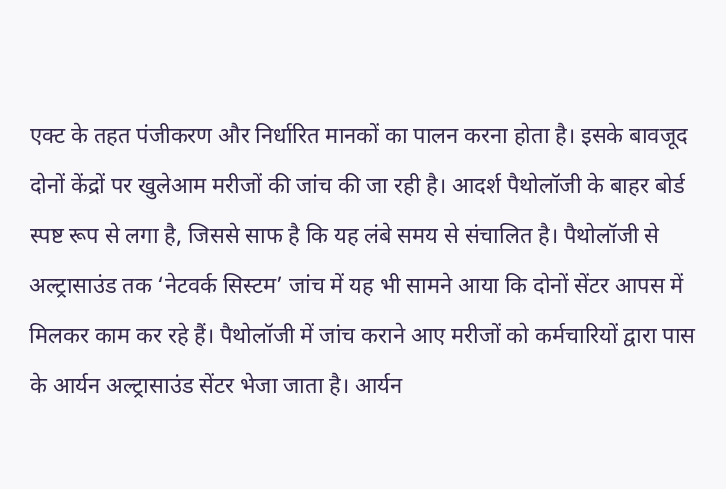एक्ट के तहत पंजीकरण और निर्धारित मानकों का पालन करना होता है। इसके बावजूद दोनों केंद्रों पर खुलेआम मरीजों की जांच की जा रही है। आदर्श पैथोलॉजी के बाहर बोर्ड स्पष्ट रूप से लगा है, जिससे साफ है कि यह लंबे समय से संचालित है। पैथोलॉजी से अल्ट्रासाउंड तक ‘नेटवर्क सिस्टम’ जांच में यह भी सामने आया कि दोनों सेंटर आपस में मिलकर काम कर रहे हैं। पैथोलॉजी में जांच कराने आए मरीजों को कर्मचारियों द्वारा पास के आर्यन अल्ट्रासाउंड सेंटर भेजा जाता है। आर्यन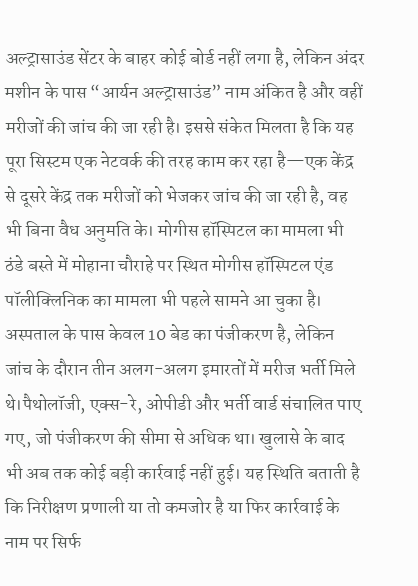अल्ट्रासाउंड सेंटर के बाहर कोई बोर्ड नहीं लगा है, लेकिन अंदर मशीन के पास “आर्यन अल्ट्रासाउंड” नाम अंकित है और वहीं मरीजों की जांच की जा रही है। इससे संकेत मिलता है कि यह पूरा सिस्टम एक नेटवर्क की तरह काम कर रहा है—एक केंद्र से दूसरे केंद्र तक मरीजों को भेजकर जांच की जा रही है, वह भी बिना वैध अनुमति के। मोगीस हॉस्पिटल का मामला भी ठंडे बस्ते में मोहाना चौराहे पर स्थित मोगीस हॉस्पिटल एंड पॉलीक्लिनिक का मामला भी पहले सामने आ चुका है। अस्पताल के पास केवल 10 बेड का पंजीकरण है, लेकिन जांच के दौरान तीन अलग-अलग इमारतों में मरीज भर्ती मिले थे।पैथोलॉजी, एक्स-रे, ओपीडी और भर्ती वार्ड संचालित पाए गए, जो पंजीकरण की सीमा से अधिक था। खुलासे के बाद भी अब तक कोई बड़ी कार्रवाई नहीं हुई। यह स्थिति बताती है कि निरीक्षण प्रणाली या तो कमजोर है या फिर कार्रवाई के नाम पर सिर्फ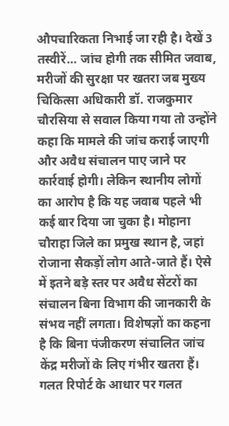औपचारिकता निभाई जा रही है। देखें 3 तस्वीरें… जांच होगी तक सीमित जवाब, मरीजों की सुरक्षा पर खतरा जब मुख्य चिकित्सा अधिकारी डॉ. राजकुमार चौरसिया से सवाल किया गया तो उन्होंने कहा कि मामले की जांच कराई जाएगी और अवैध संचालन पाए जाने पर कार्रवाई होगी। लेकिन स्थानीय लोगों का आरोप है कि यह जवाब पहले भी कई बार दिया जा चुका है। मोहाना चौराहा जिले का प्रमुख स्थान है, जहां रोजाना सैकड़ों लोग आते-जाते हैं। ऐसे में इतने बड़े स्तर पर अवैध सेंटरों का संचालन बिना विभाग की जानकारी के संभव नहीं लगता। विशेषज्ञों का कहना है कि बिना पंजीकरण संचालित जांच केंद्र मरीजों के लिए गंभीर खतरा हैं। गलत रिपोर्ट के आधार पर गलत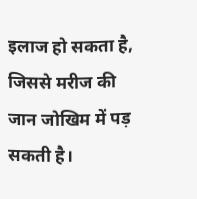इलाज हो सकता है, जिससे मरीज की जान जोखिम में पड़ सकती है।